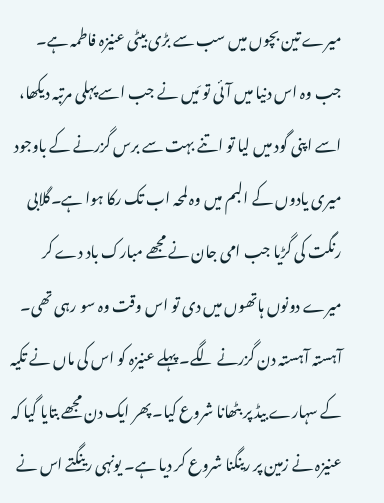میرے تین بچوں میں سب سے بڑی بیٹی عنیزہ فاطمہ ہے۔ جب وہ اس دنیا میں آئی تو مَیں نے جب اسے پہلی مرتبہ دیکھا، اسے اپنی گود میں لیا تو اتنے بہت سے برس گزرنے کے باوجود میری یادوں کے البم میں وہ لمحہ اب تک رکا ہوا ہے۔گلابی رنگت کی گڑیا جب امی جان نے مجھے مبارک باد دے کر میرے دونوں ہاتھوں میں دی تو اس وقت وہ سو رہی تھی۔ آہستہ آہستہ دن گزرنے لگے۔ پہلے عنیزہ کو اس کی ماں نے تکیہ کے سہارے بیڈ پر بٹھانا شروع کیا۔ پھر ایک دن مجھے بتایا گیا کہ عنیزہ نے زمین پر رینگنا شروع کر دیا ہے۔ یونہی رینگتے اس نے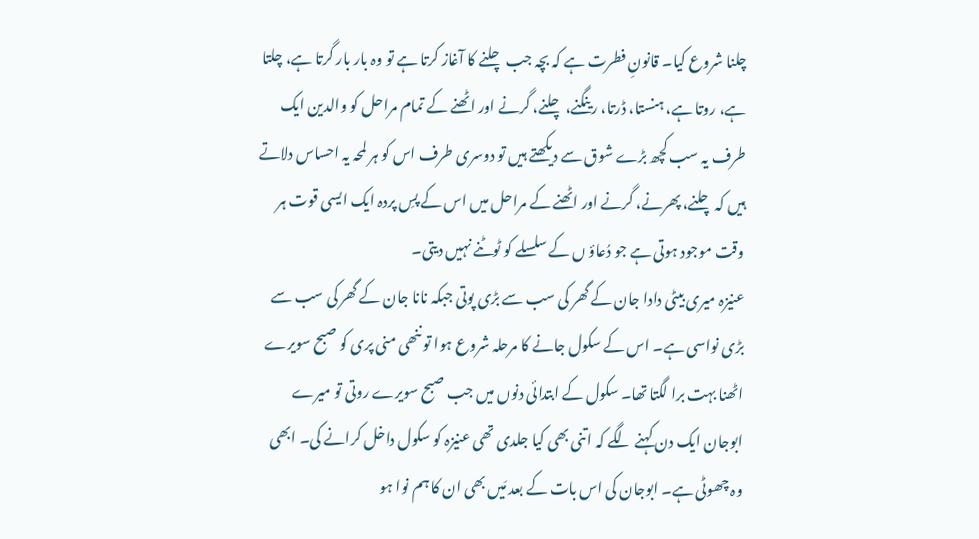چلنا شروع کیا۔ قانونِ فطرت ہے کہ بچہ جب چلنے کا آغاز کرتا ہے تو وہ بار بار گرتا ہے، چلتا ہے، روتا ہے، ہنستا، ڈرتا، رینگنے، چلنے، گرنے اور اٹھنے کے تمام مراحل کو والدین ایک طرف یہ سب کچھ بڑے شوق سے دیکھتے ہیں تو دوسری طرف اس کو ہر لمحہ یہ احساس دلاتے ہیں کہ چلنے، پھرنے، گرنے اور اٹھنے کے مراحل میں اس کے پسِ پردہ ایک ایسی قوت ہر وقت موجود ہوتی ہے جو دُعاؤ ں کے سلسلے کو ٹوٹنے نہیں دیتی۔
عنیزہ میری بیٹی دادا جان کے گھر کی سب سے بڑی پوتی جبکہ نانا جان کے گھر کی سب سے بڑی نواسی ہے۔ اس کے سکول جانے کا مرحلہ شروع ہوا تو ننھی منی پری کو صبح سویرے اٹھنا بہت برا لگتا تھا۔ سکول کے ابتدائی دنوں میں جب صبح سویرے روتی تو میرے ابوجان ایک دن کہنے لگے کہ اتنی بھی کیا جلدی تھی عنیزہ کو سکول داخل کرانے کی۔ ابھی وہ چھوٹی ہے۔ ابوجان کی اس بات کے بعد مَیں بھی ان کا ہم نوا ہو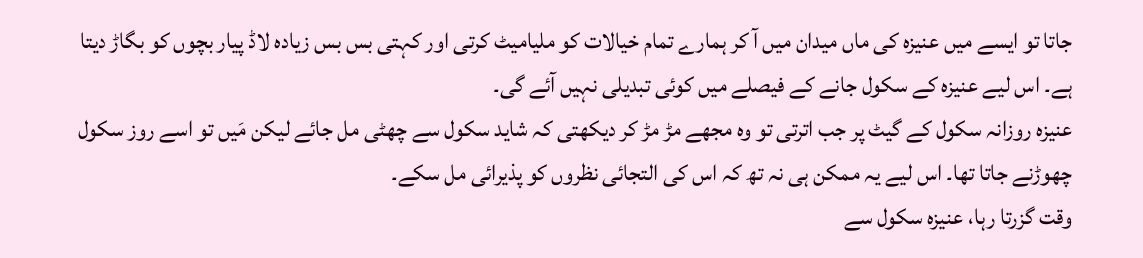جاتا تو ایسے میں عنیزہ کی ماں میدان میں آ کر ہمارے تمام خیالات کو ملیامیٹ کرتی اور کہتی بس بس زیادہ لاڈ پیار بچوں کو بگاڑ دیتا ہے۔ اس لیے عنیزہ کے سکول جانے کے فیصلے میں کوئی تبدیلی نہیں آئے گی۔
عنیزہ روزانہ سکول کے گیٹ پر جب اترتی تو وہ مجھے مڑ مڑ کر دیکھتی کہ شاید سکول سے چھٹی مل جائے لیکن مَیں تو اسے روز سکول چھوڑنے جاتا تھا۔ اس لیے یہ ممکن ہی نہ تھ کہ اس کی التجائی نظروں کو پذیرائی مل سکے۔
وقت گزرتا رہا، عنیزہ سکول سے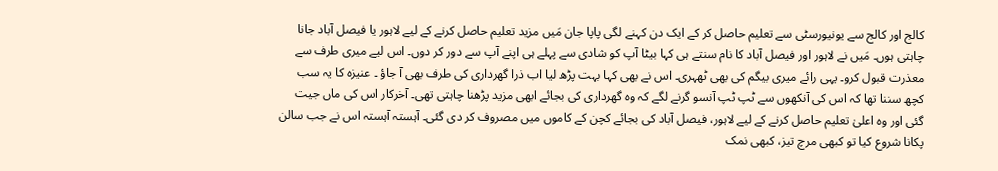کالج اور کالج سے یونیورسٹی سے تعلیم حاصل کر کے ایک دن کہنے لگی پاپا جان مَیں مزید تعلیم حاصل کرنے کے لیے لاہور یا فیصل آباد جانا چاہتی ہوں۔ مَیں نے لاہور اور فیصل آباد کا نام سنتے ہی کہا بیٹا آپ کو شادی سے پہلے ہی اپنے آپ سے دور کر دوں۔ اس لیے میری طرف سے معذرت قبول کرو۔ یہی رائے میری بیگم کی بھی ٹھہری۔ اس نے بھی کہا بہت پڑھ لیا اب ذرا گھرداری کی طرف بھی آ جاؤ ۔ عنیزہ کا یہ سب کچھ سننا تھا کہ اس کی آنکھوں سے ٹپ ٹپ آنسو گرنے لگے کہ وہ گھرداری کی بجائے ابھی مزید پڑھنا چاہتی تھی۔ آخرکار اس کی ماں جیت گئی اور وہ اعلیٰ تعلیم حاصل کرنے کے لیے لاہور، فیصل آباد کی بجائے کچن کے کاموں میں مصروف کر دی گئی۔ آہستہ آہستہ اس نے جب سالن پکانا شروع کیا تو کبھی مرچ تیز، کبھی نمک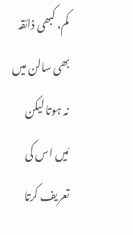کم، کبھی ذائقہ بھی سالن میں نہ ہوتا لیکن مَیں اس کی تعریف کرتا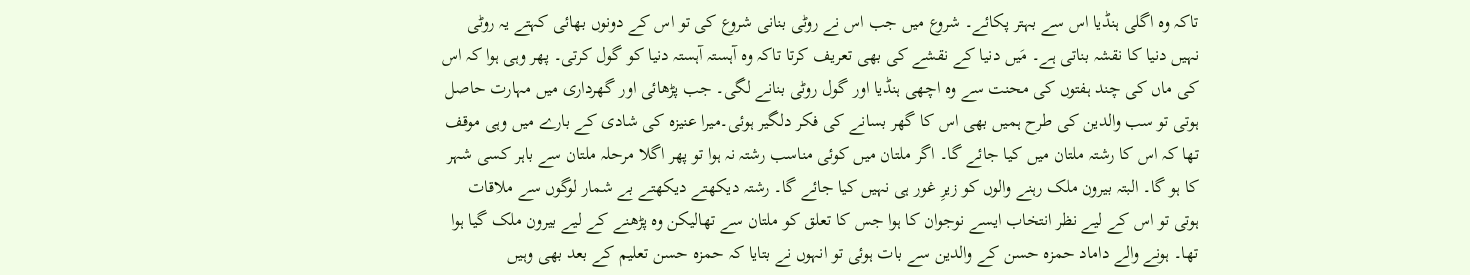تاکہ وہ اگلی ہنڈیا اس سے بہتر پکائے۔ شروع میں جب اس نے روٹی بنانی شروع کی تو اس کے دونوں بھائی کہتے یہ روٹی نہیں دنیا کا نقشہ بناتی ہے۔ مَیں دنیا کے نقشے کی بھی تعریف کرتا تاکہ وہ آہستہ آہستہ دنیا کو گول کرتی۔ پھر وہی ہوا کہ اس کی ماں کی چند ہفتوں کی محنت سے وہ اچھی ہنڈیا اور گول روٹی بنانے لگی۔ جب پڑھائی اور گھرداری میں مہارت حاصل ہوتی تو سب والدین کی طرح ہمیں بھی اس کا گھر بسانے کی فکر دلگیر ہوئی۔میرا عنیزہ کی شادی کے بارے میں وہی موقف تھا کہ اس کا رشتہ ملتان میں کیا جائے گا۔ اگر ملتان میں کوئی مناسب رشتہ نہ ہوا تو پھر اگلا مرحلہ ملتان سے باہر کسی شہر کا ہو گا۔ البتہ بیرون ملک رہنے والوں کو زیرِ غور ہی نہیں کیا جائے گا۔ رشتہ دیکھتے دیکھتے بے شمار لوگوں سے ملاقات ہوتی تو اس کے لیے نظر انتخاب ایسے نوجوان کا ہوا جس کا تعلق کو ملتان سے تھالیکن وہ پڑھنے کے لیے بیرون ملک گیا ہوا تھا۔ ہونے والے داماد حمزہ حسن کے والدین سے بات ہوئی تو انہوں نے بتایا کہ حمزہ حسن تعلیم کے بعد بھی وہیں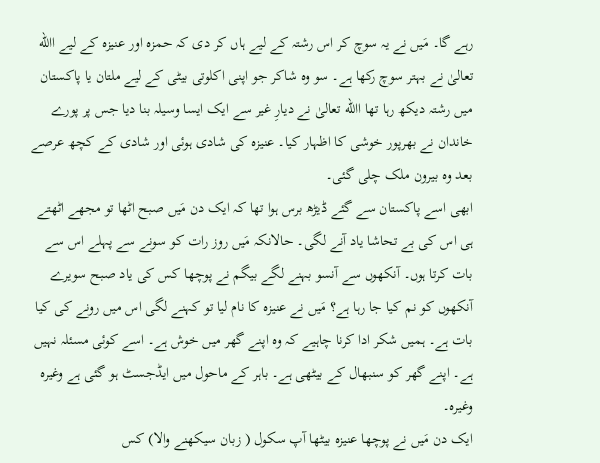رہے گا۔ مَیں نے یہ سوچ کر اس رشتہ کے لیے ہاں کر دی کہ حمزہ اور عنیزہ کے لیے االله تعالیٰ نے بہتر سوچ رکھا ہے۔ سو وہ شاکر جو اپنی اکلوتی بیٹی کے لیے ملتان یا پاکستان میں رشتہ دیکھ رہا تھا االله تعالیٰ نے دیارِ غیر سے ایک ایسا وسیلہ بنا دیا جس پر پورے خاندان نے بھرپور خوشی کا اظہار کیا۔ عنیزہ کی شادی ہوئی اور شادی کے کچھ عرصے بعد وہ بیرون ملک چلی گئی۔
ابھی اسے پاکستان سے گئے ڈیڑھ برس ہوا تھا کہ ایک دن مَیں صبح اٹھا تو مجھے اٹھتے ہی اس کی بے تحاشا یاد آنے لگی۔ حالانکہ مَیں روز رات کو سونے سے پہلے اس سے بات کرتا ہوں۔ آنکھوں سے آنسو بہنے لگے بیگم نے پوچھا کس کی یاد صبح سویرے آنکھوں کو نم کیا جا رہا ہے؟ مَیں نے عنیزہ کا نام لیا تو کہنے لگی اس میں رونے کی کیا بات ہے۔ ہمیں شکر ادا کرنا چاہیے کہ وہ اپنے گھر میں خوش ہے۔ اسے کوئی مسئلہ نہیں ہے۔ اپنے گھر کو سنبھال کے بیٹھی ہے۔ باہر کے ماحول میں ایڈجسٹ ہو گئی ہے وغیرہ وغیرہ۔
ایک دن مَیں نے پوچھا عنیزہ بیٹھا آپ سکول ( زبان سیکھنے والا) کس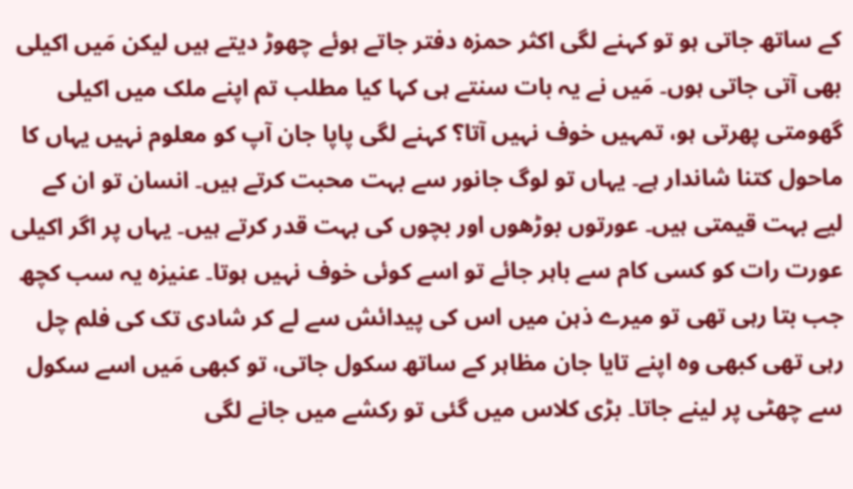کے ساتھ جاتی ہو تو کہنے لگی اکثر حمزہ دفتر جاتے ہوئے چھوڑ دیتے ہیں لیکن مَیں اکیلی بھی آتی جاتی ہوں۔ مَیں نے یہ بات سنتے ہی کہا کیا مطلب تم اپنے ملک میں اکیلی گھومتی پھرتی ہو، تمہیں خوف نہیں آتا؟ کہنے لگی پاپا جان آپ کو معلوم نہیں یہاں کا ماحول کتنا شاندار ہے۔ یہاں تو لوگ جانور سے بہت محبت کرتے ہیں۔ انسان تو ان کے لیے بہت قیمتی ہیں۔ عورتوں بوڑھوں اور بچوں کی بہت قدر کرتے ہیں۔ یہاں پر اگر اکیلی عورت رات کو کسی کام سے باہر جائے تو اسے کوئی خوف نہیں ہوتا۔ عنیزہ یہ سب کچھ جب بتا رہی تھی تو میرے ذہن میں اس کی پیدائش سے لے کر شادی تک کی فلم چل رہی تھی کبھی وہ اپنے تایا جان مظاہر کے ساتھ سکول جاتی، تو کبھی مَیں اسے سکول سے چھٹی پر لینے جاتا۔ بڑی کلاس میں گئی تو رکشے میں جانے لگی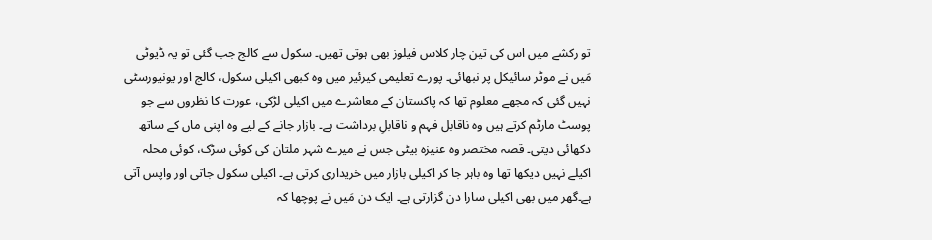تو رکشے میں اس کی تین چار کلاس فیلوز بھی ہوتی تھیں۔ سکول سے کالج جب گئی تو یہ ڈیوٹی مَیں نے موٹر سائیکل پر نبھائی۔ پورے تعلیمی کیرئیر میں وہ کبھی اکیلی سکول، کالج اور یونیورسٹی نہیں گئی کہ مجھے معلوم تھا کہ پاکستان کے معاشرے میں اکیلی لڑکی، عورت کا نظروں سے جو پوسٹ مارٹم کرتے ہیں وہ ناقابل فہم و ناقابلِ برداشت ہے۔ بازار جانے کے لیے وہ اپنی ماں کے ساتھ دکھائی دیتی۔ قصہ مختصر وہ عنیزہ بیٹی جس نے میرے شہر ملتان کی کوئی سڑک، کوئی محلہ اکیلے نہیں دیکھا تھا وہ باہر جا کر اکیلی بازار میں خریداری کرتی ہے۔ اکیلی سکول جاتی اور واپس آتی ہے۔گھر میں بھی اکیلی سارا دن گزارتی ہے۔ ایک دن مَیں نے پوچھا کہ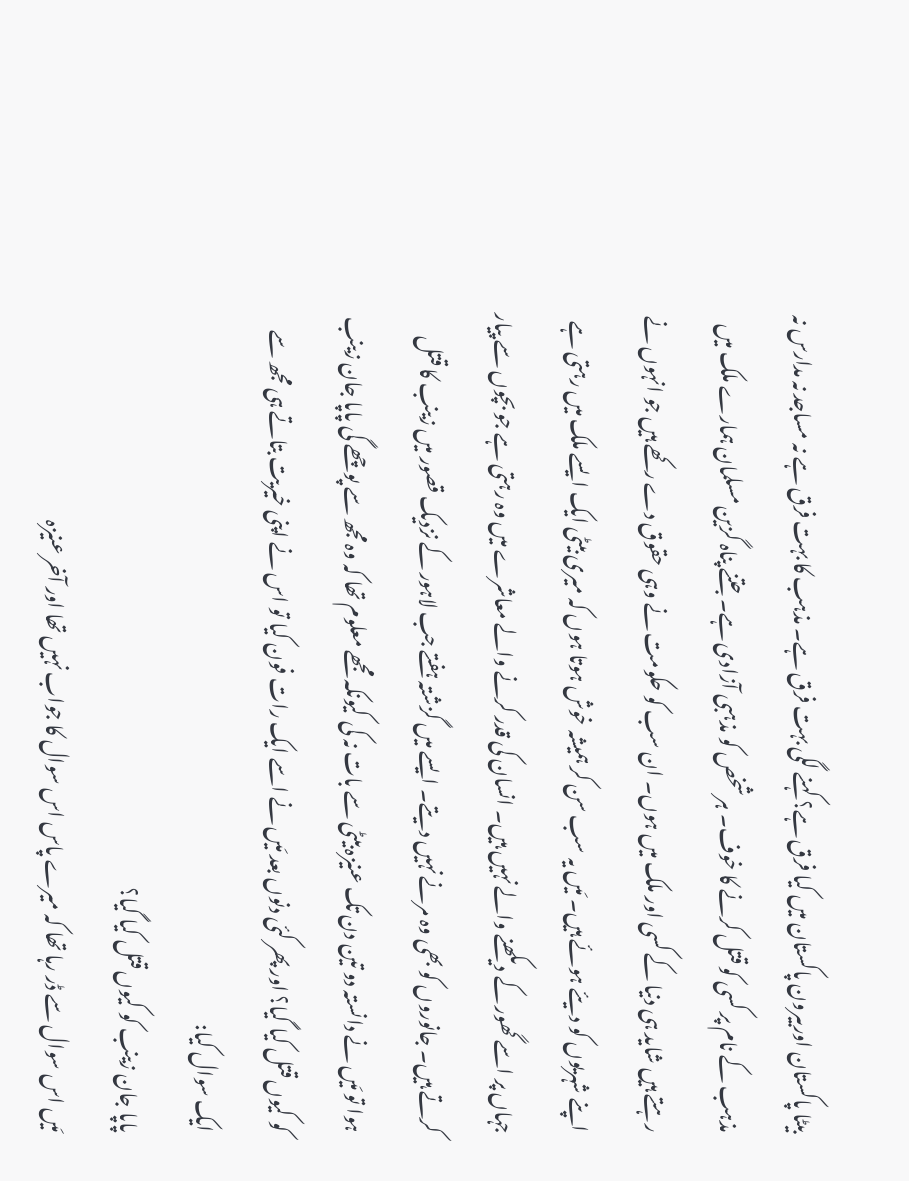بیٹا پاکستان اوربیرون پاکستان میں کیا فرق ہے؟ کہنے لگی بہت فرق ہے۔ مذہب کا بہت فرق ہے نہ مساجد نہ مدارس نہ مذہب کے نام پر کسی کو قتل کرنے کا خوف۔ ہر شخص کو مذہبی آزادی ہے۔ جتنے پناہ گزین مسلمان ہمارے ملک میں رہتے ہیں شاید ہی دنیا کے کسی اور ملک میں ہوں۔ ان سب کو حکومت نے وہی حقوق دے رکھے ہیں جو انہوں نے اپنے شہریوں کو دیئے ہوئے ہیں۔ مَیں یہ سب سن کر ہمیشہ خوش ہوتا ہوں کہ میری بیٹی ایک ایسے ملک میں رہتی ہے جہاں پر اسے گھور کے دیکھنے والے نہیں ہیں۔ انسان کی قدر کرنے والے معاشرے میں وہ رہتی ہے جو بچوں سے پیار کرتے ہیں۔ جانوروں کو بھی وہ مرنے نہیں دیتے۔ ایسے میں گزشتہ ہفتے جب لاہور کے نزدیک قصور میں زینب کا قتل ہوا تو مَیں نے دانستہ دو تین دن تک عنیزہ بیٹی سے بات نہ کی کیونکہ مجھے معلوم تھا کہ وہ مجھ سے پوچھے گی پاپا جان زینب کو کیوں قتل کیا گیا؟ اور پھر کئی دنوں بعد مَیں نے اسے ایک رات فون کیا تو اس نے اپنی خیریت بتاتے ہی مجھ سے ایک سوال کیا:
پاپا جان زینب کو کیوں قتل کیا گیا؟
مَیں اس سوال سے ڈر رہا تھا کہ میرے پاس اس سوال کا جواب نہیں تھا اور آخر عنیزہ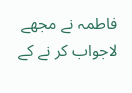فاطمہ نے مجھے لاجواب کر نے کے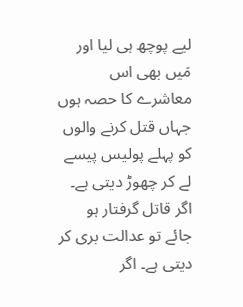لیے پوچھ ہی لیا اور مَیں بھی اس معاشرے کا حصہ ہوں جہاں قتل کرنے والوں کو پہلے پولیس پیسے لے کر چھوڑ دیتی ہے۔ اگر قاتل گرفتار ہو جائے تو عدالت بری کر دیتی ہے۔ اگر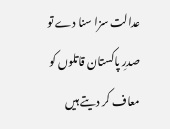عدالت سزا سنا دے تو صدرِ پاکستان قاتلوں کو معاف کر دیتے ہیں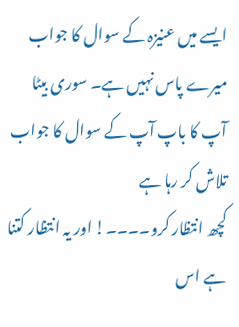ایسے میں عنیزہ کے سوال کا جواب میرے پاس نہیں ہے۔ سوری بیٹا آپ کا باپ آپ کے سوال کا جواب تلاش کر رہا ہے
کچھ انتظار کرو۔۔۔۔! اور یہ انتظار کتنا ہے اس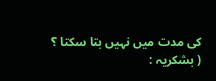کی مدت میں نہیں بتا سکتا ؟
( بشکریہ :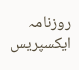روزنامہ ایکسپریس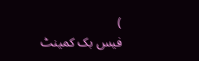)
فیس بک کمینٹ